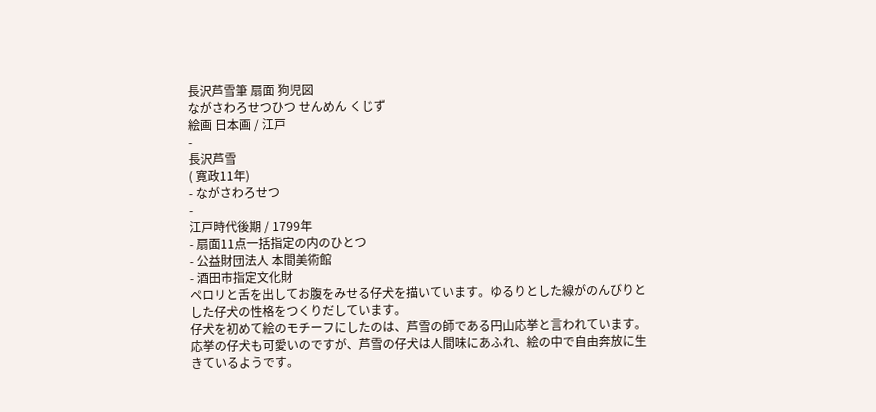長沢芦雪筆 扇面 狗児図
ながさわろせつひつ せんめん くじず
絵画 日本画 / 江戸
-
長沢芦雪
( 寛政11年)
- ながさわろせつ
-
江戸時代後期 / 1799年
- 扇面11点一括指定の内のひとつ
- 公益財団法人 本間美術館
- 酒田市指定文化財
ペロリと舌を出してお腹をみせる仔犬を描いています。ゆるりとした線がのんびりとした仔犬の性格をつくりだしています。
仔犬を初めて絵のモチーフにしたのは、芦雪の師である円山応挙と言われています。応挙の仔犬も可愛いのですが、芦雪の仔犬は人間味にあふれ、絵の中で自由奔放に生きているようです。